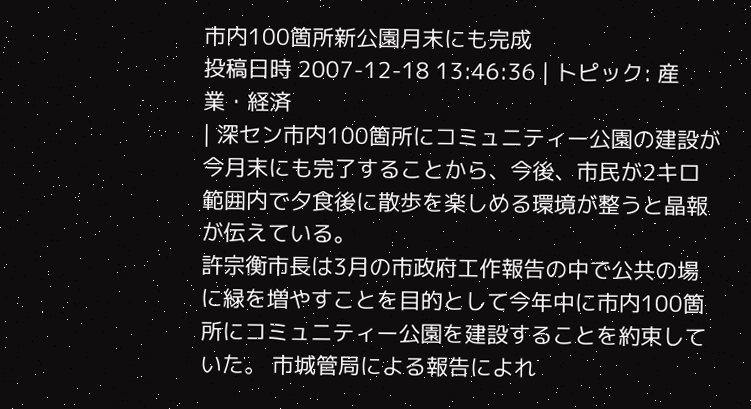市内100箇所新公園月末にも完成
投稿日時 2007-12-18 13:46:36 | トピック: 産業・経済
| 深セン市内100箇所にコミュニティー公園の建設が今月末にも完了することから、今後、市民が2キロ範囲内で夕食後に散歩を楽しめる環境が整うと晶報が伝えている。
許宗衡市長は3月の市政府工作報告の中で公共の場に緑を増やすことを目的として今年中に市内100箇所にコミュニティー公園を建設することを約束していた。 市城管局による報告によれ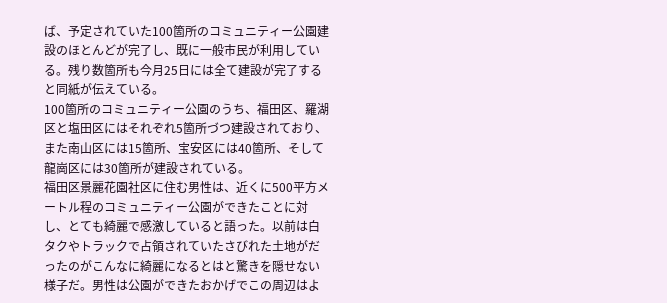ば、予定されていた100箇所のコミュニティー公園建設のほとんどが完了し、既に一般市民が利用している。残り数箇所も今月25日には全て建設が完了すると同紙が伝えている。
100箇所のコミュニティー公園のうち、福田区、羅湖区と塩田区にはそれぞれ5箇所づつ建設されており、また南山区には15箇所、宝安区には40箇所、そして龍崗区には30箇所が建設されている。
福田区景麗花園社区に住む男性は、近くに500平方メートル程のコミュニティー公園ができたことに対し、とても綺麗で感激していると語った。以前は白タクやトラックで占領されていたさびれた土地がだったのがこんなに綺麗になるとはと驚きを隠せない様子だ。男性は公園ができたおかげでこの周辺はよ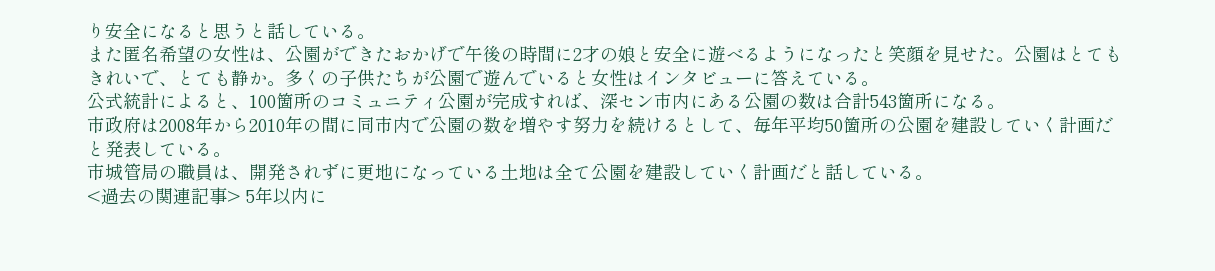り安全になると思うと話している。
また匿名希望の女性は、公園ができたおかげで午後の時間に2才の娘と安全に遊べるようになったと笑顔を見せた。公園はとてもきれいで、とても静か。多くの子供たちが公園で遊んでいると女性はインタビューに答えている。
公式統計によると、100箇所のコミュニティ公園が完成すれば、深セン市内にある公園の数は合計543箇所になる。
市政府は2008年から2010年の間に同市内で公園の数を増やす努力を続けるとして、毎年平均50箇所の公園を建設していく計画だと発表している。
市城管局の職員は、開発されずに更地になっている土地は全て公園を建設していく計画だと話している。
<過去の関連記事> 5年以内に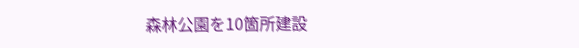森林公園を10箇所建設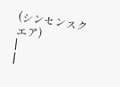(シンセンスクエア)
|
|